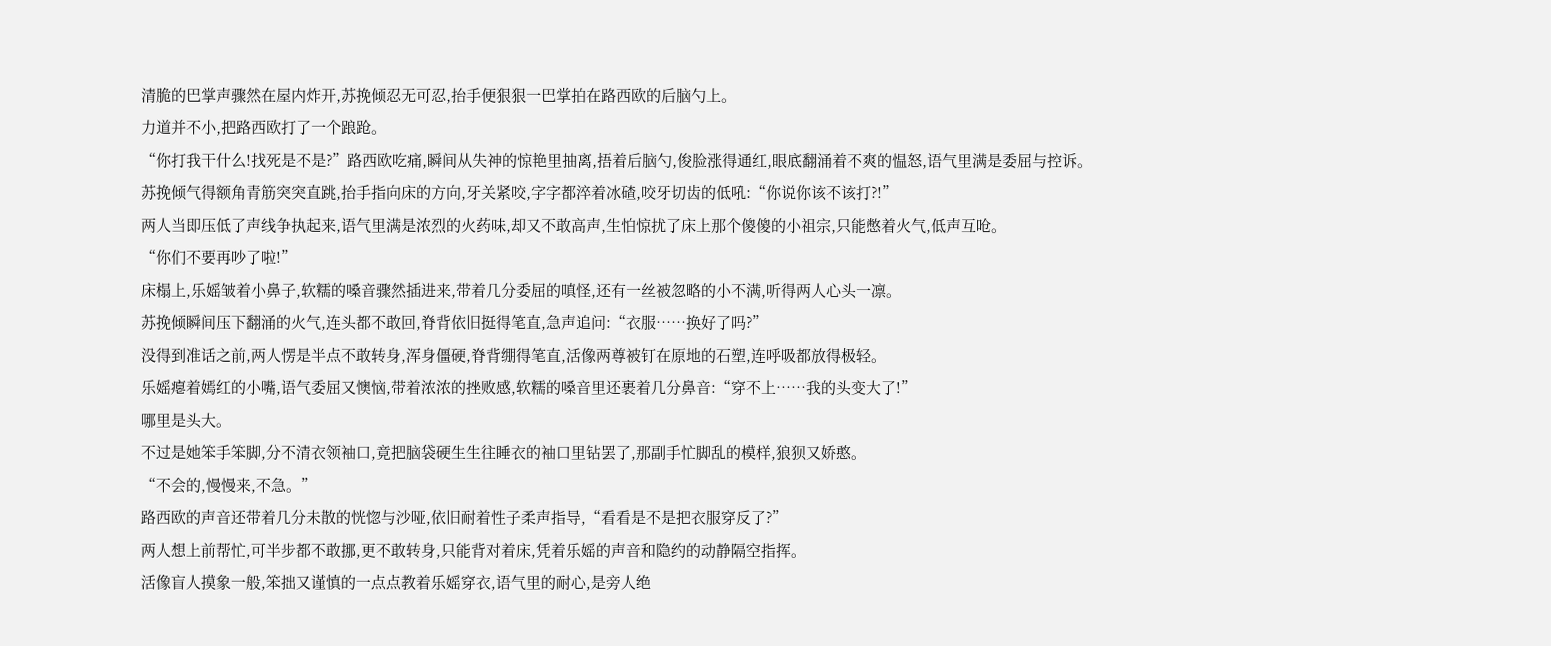清脆的巴掌声骤然在屋内炸开,苏挽倾忍无可忍,抬手便狠狠一巴掌拍在路西欧的后脑勺上。
力道并不小,把路西欧打了一个踉跄。
“你打我干什么!找死是不是?”路西欧吃痛,瞬间从失神的惊艳里抽离,捂着后脑勺,俊脸涨得通红,眼底翻涌着不爽的愠怒,语气里满是委屈与控诉。
苏挽倾气得额角青筋突突直跳,抬手指向床的方向,牙关紧咬,字字都淬着冰碴,咬牙切齿的低吼:“你说你该不该打?!”
两人当即压低了声线争执起来,语气里满是浓烈的火药味,却又不敢高声,生怕惊扰了床上那个傻傻的小祖宗,只能憋着火气,低声互呛。
“你们不要再吵了啦!”
床榻上,乐媱皱着小鼻子,软糯的嗓音骤然插进来,带着几分委屈的嗔怪,还有一丝被忽略的小不满,听得两人心头一凛。
苏挽倾瞬间压下翻涌的火气,连头都不敢回,脊背依旧挺得笔直,急声追问:“衣服……换好了吗?”
没得到准话之前,两人愣是半点不敢转身,浑身僵硬,脊背绷得笔直,活像两尊被钉在原地的石塑,连呼吸都放得极轻。
乐媱瘪着嫣红的小嘴,语气委屈又懊恼,带着浓浓的挫败感,软糯的嗓音里还裹着几分鼻音:“穿不上……我的头变大了!”
哪里是头大。
不过是她笨手笨脚,分不清衣领袖口,竟把脑袋硬生生往睡衣的袖口里钻罢了,那副手忙脚乱的模样,狼狈又娇憨。
“不会的,慢慢来,不急。”
路西欧的声音还带着几分未散的恍惚与沙哑,依旧耐着性子柔声指导,“看看是不是把衣服穿反了?”
两人想上前帮忙,可半步都不敢挪,更不敢转身,只能背对着床,凭着乐媱的声音和隐约的动静隔空指挥。
活像盲人摸象一般,笨拙又谨慎的一点点教着乐媱穿衣,语气里的耐心,是旁人绝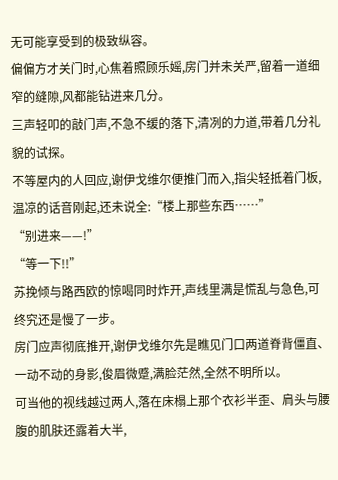无可能享受到的极致纵容。
偏偏方才关门时,心焦着照顾乐媱,房门并未关严,留着一道细窄的缝隙,风都能钻进来几分。
三声轻叩的敲门声,不急不缓的落下,清冽的力道,带着几分礼貌的试探。
不等屋内的人回应,谢伊戈维尔便推门而入,指尖轻抵着门板,温凉的话音刚起,还未说全:“楼上那些东西……”
“别进来——!”
“等一下!!”
苏挽倾与路西欧的惊喝同时炸开,声线里满是慌乱与急色,可终究还是慢了一步。
房门应声彻底推开,谢伊戈维尔先是瞧见门口两道脊背僵直、一动不动的身影,俊眉微蹙,满脸茫然,全然不明所以。
可当他的视线越过两人,落在床榻上那个衣衫半歪、肩头与腰腹的肌肤还露着大半,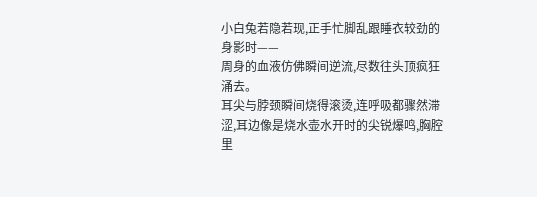小白兔若隐若现,正手忙脚乱跟睡衣较劲的身影时——
周身的血液仿佛瞬间逆流,尽数往头顶疯狂涌去。
耳尖与脖颈瞬间烧得滚烫,连呼吸都骤然滞涩,耳边像是烧水壶水开时的尖锐爆鸣,胸腔里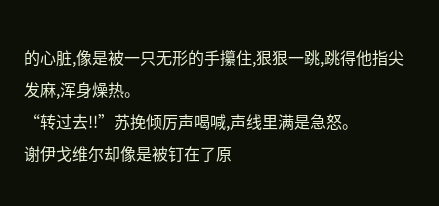的心脏,像是被一只无形的手攥住,狠狠一跳,跳得他指尖发麻,浑身燥热。
“转过去!!”苏挽倾厉声喝喊,声线里满是急怒。
谢伊戈维尔却像是被钉在了原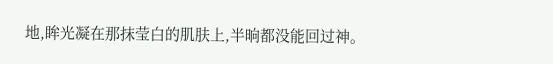地,眸光凝在那抹莹白的肌肤上,半晌都没能回过神。